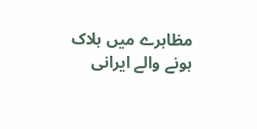مظاہرے میں ہلاک ہونے والے ایرانی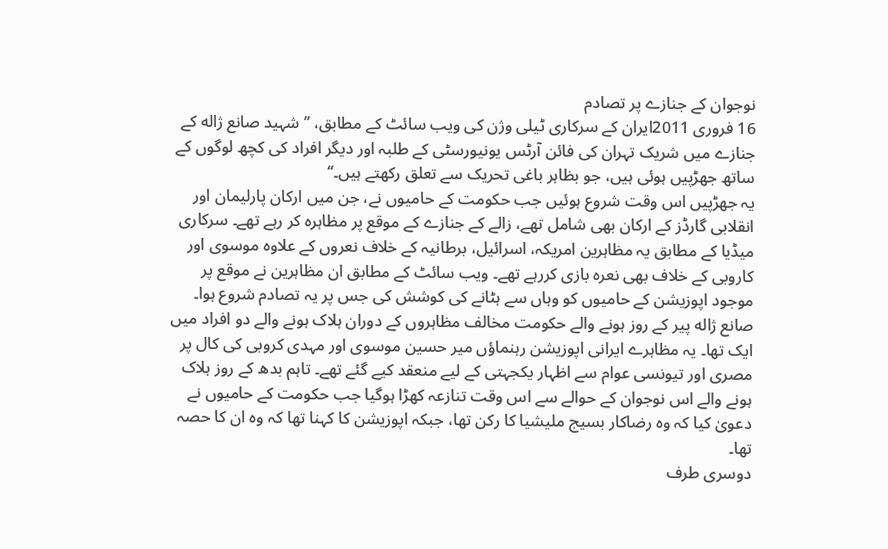نوجوان کے جنازے پر تصادم
16 فروری 2011ایران کے سرکاری ٹیلی وژن کی ویب سائٹ کے مطابق، ’’شہید صانع ژاله کے جنازے میں شریک تہران کی فائن آرٹس یونیورسٹی کے طلبہ اور دیگر افراد کی کچھ لوگوں کے ساتھ جھڑپیں ہوئی ہیں، جو بظاہر باغی تحریک سے تعلق رکھتے ہیں۔‘‘
یہ جھڑپیں اس وقت شروع ہوئیں جب حکومت کے حامیوں نے، جن میں ارکان پارلیمان اور انقلابی گارڈز کے ارکان بھی شامل تھے، زالے کے جنازے کے موقع پر مظاہرہ کر رہے تھے۔ سرکاری میڈیا کے مطابق یہ مظاہرین امریکہ، اسرائیل، برطانیہ کے خلاف نعروں کے علاوہ موسوی اور کاروبی کے خلاف بھی نعرہ بازی کررہے تھے۔ ویب سائٹ کے مطابق ان مظاہرین نے موقع پر موجود اپوزیشن کے حامیوں کو وہاں سے ہٹانے کی کوشش کی جس پر یہ تصادم شروع ہوا۔
صانع ژاله پیر کے روز ہونے والے حکومت مخالف مظاہروں کے دوران ہلاک ہونے والے دو افراد میں ایک تھا۔ یہ مظاہرے ایرانی اپوزیشن رہنماؤں میر حسین موسوی اور مہدی کروبی کی کال پر مصری اور تیونسی عوام سے اظہار یکجہتی کے لیے منعقد کیے گئے تھے۔ تاہم بدھ کے روز ہلاک ہونے والے اس نوجوان کے حوالے سے اس وقت تنازعہ کھڑا ہوگیا جب حکومت کے حامیوں نے دعویٰ کیا کہ وہ رضاکار بسیج ملیشیا کا رکن تھا، جبکہ اپوزیشن کا کہنا تھا کہ وہ ان کا حصہ تھا۔
دوسری طرف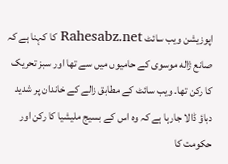اپوزیشن ویب سائٹ Rahesabz.net کا کہنا ہے کہ صانع ژاله موسوی کے حامیوں میں سے تھا اور سبز تحریک کا رکن تھا۔ ویب سائٹ کے مطابق زالے کے خاندان پر شدید دباؤ ڈالا جارہا ہے کہ وہ اس کے بسیج ملیشیا کا رکن اور حکومت کا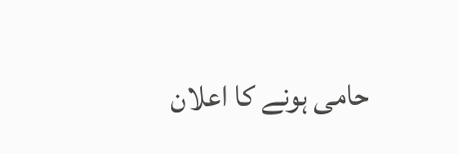حامی ہونے کا اعلان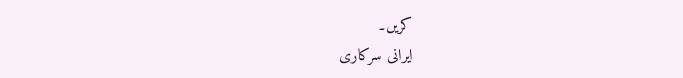کریں۔
ایرانی سرکاری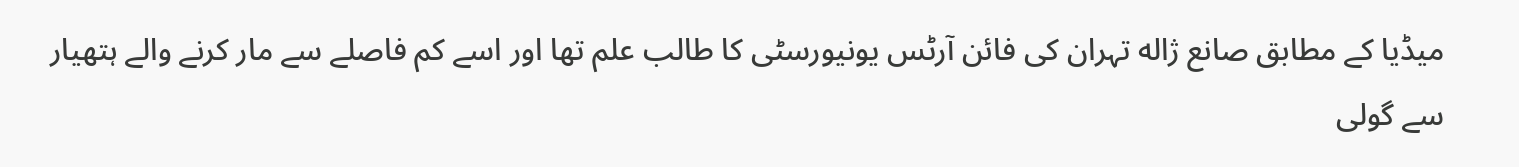میڈیا کے مطابق صانع ژاله تہران کی فائن آرٹس یونیورسٹی کا طالب علم تھا اور اسے کم فاصلے سے مار کرنے والے ہتھیار سے گولی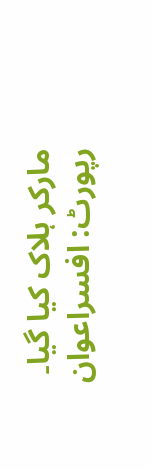مارکر ہلاک کیا گیا۔
رپورٹ: افسراعوان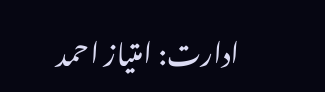ادارت: امتیاز احمد